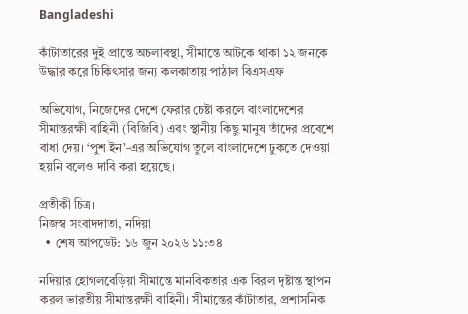Bangladeshi

কাঁটাতারের দুই প্রান্তে অচলাবস্থা, সীমান্তে আটকে থাকা ১২ জনকে উদ্ধার করে চিকিৎসার জন্য কলকাতায় পাঠাল বিএসএফ

অভিযোগ, নিজেদের দেশে ফেরার চেষ্টা করলে বাংলাদেশের সীমান্তরক্ষী বাহিনী (বিজিবি) এবং স্থানীয় কিছু মানুষ তাঁদের প্রবেশে বাধা দেয়। ‘পুশ ইন’-এর অভিযোগ তুলে বাংলাদেশে ঢুকতে দেওয়া হয়নি বলেও দাবি করা হয়েছে।

প্রতীকী চিত্র।
নিজস্ব সংবাদদাতা, নদিয়া
  • শেষ আপডেট: ১৬ জুন ২০২৬ ১১:৩৪

নদিয়ার হোগলবেড়িয়া সীমান্তে মানবিকতার এক বিরল দৃষ্টান্ত স্থাপন করল ভারতীয় সীমান্তরক্ষী বাহিনী। সীমান্তের কাঁটাতার, প্রশাসনিক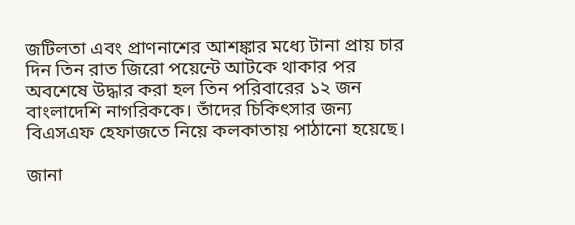জটিলতা এবং প্রাণনাশের আশঙ্কার মধ্যে টানা প্রায় চার দিন তিন রাত জিরো পয়েন্টে আটকে থাকার পর অবশেষে উদ্ধার করা হল তিন পরিবারের ১২ জন বাংলাদেশি নাগরিককে। তাঁদের চিকিৎসার জন্য বিএসএফ হেফাজতে নিয়ে কলকাতায় পাঠানো হয়েছে।

জানা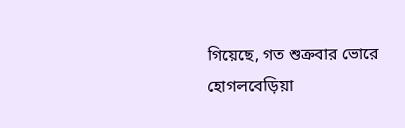গিয়েছে, গত শুক্রবার ভোরে হোগলবেড়িয়া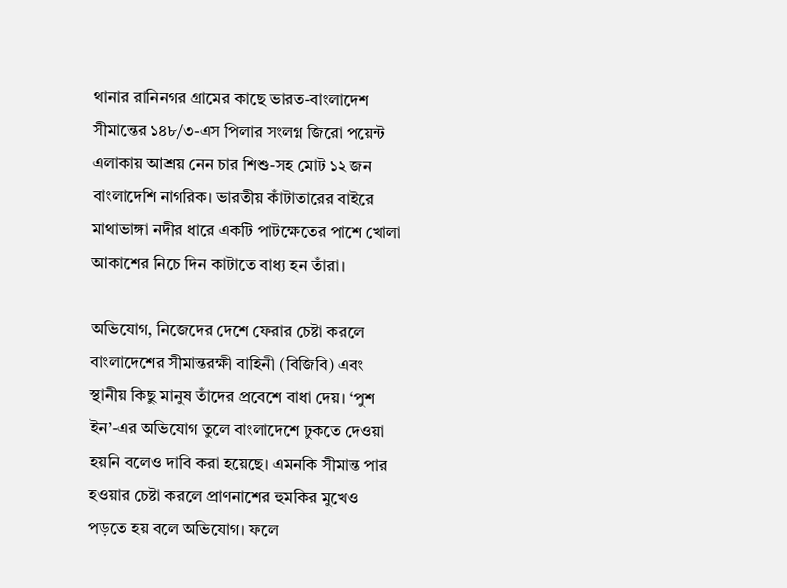থানার রানিনগর গ্রামের কাছে ভারত-বাংলাদেশ সীমান্তের ১৪৮/৩-এস পিলার সংলগ্ন জিরো পয়েন্ট এলাকায় আশ্রয় নেন চার শিশু-সহ মোট ১২ জন বাংলাদেশি নাগরিক। ভারতীয় কাঁটাতারের বাইরে মাথাভাঙ্গা নদীর ধারে একটি পাটক্ষেতের পাশে খোলা আকাশের নিচে দিন কাটাতে বাধ্য হন তাঁরা।

অভিযোগ, নিজেদের দেশে ফেরার চেষ্টা করলে বাংলাদেশের সীমান্তরক্ষী বাহিনী (বিজিবি) এবং স্থানীয় কিছু মানুষ তাঁদের প্রবেশে বাধা দেয়। ‘পুশ ইন’-এর অভিযোগ তুলে বাংলাদেশে ঢুকতে দেওয়া হয়নি বলেও দাবি করা হয়েছে। এমনকি সীমান্ত পার হওয়ার চেষ্টা করলে প্রাণনাশের হুমকির মুখেও পড়তে হয় বলে অভিযোগ। ফলে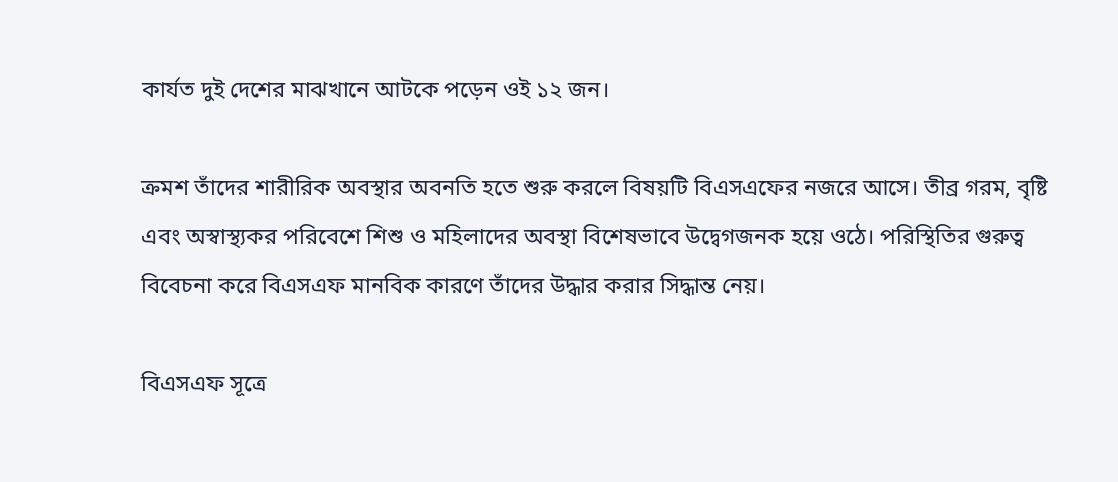কার্যত দুই দেশের মাঝখানে আটকে পড়েন ওই ১২ জন।

ক্রমশ তাঁদের শারীরিক অবস্থার অবনতি হতে শুরু করলে বিষয়টি বিএসএফের নজরে আসে। তীব্র গরম, বৃষ্টি এবং অস্বাস্থ্যকর পরিবেশে শিশু ও মহিলাদের অবস্থা বিশেষভাবে উদ্বেগজনক হয়ে ওঠে। পরিস্থিতির গুরুত্ব বিবেচনা করে বিএসএফ মানবিক কারণে তাঁদের উদ্ধার করার সিদ্ধান্ত নেয়।

বিএসএফ সূত্রে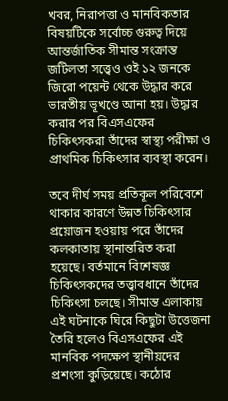খবর, নিরাপত্তা ও মানবিকতার বিষয়টিকে সর্বোচ্চ গুরুত্ব দিয়ে আন্তর্জাতিক সীমান্ত সংক্রান্ত জটিলতা সত্ত্বেও ওই ১২ জনকে জিরো পয়েন্ট থেকে উদ্ধার করে ভারতীয় ভূখণ্ডে আনা হয়। উদ্ধার করার পর বিএসএফের চিকিৎসকরা তাঁদের স্বাস্থ্য পরীক্ষা ও প্রাথমিক চিকিৎসার ব্যবস্থা করেন।

তবে দীর্ঘ সময় প্রতিকূল পরিবেশে থাকার কারণে উন্নত চিকিৎসার প্রয়োজন হওয়ায় পরে তাঁদের কলকাতায় স্থানান্তরিত করা হয়েছে। বর্তমানে বিশেষজ্ঞ চিকিৎসকদের তত্ত্বাবধানে তাঁদের চিকিৎসা চলছে। সীমান্ত এলাকায় এই ঘটনাকে ঘিরে কিছুটা উত্তেজনা তৈরি হলেও বিএসএফের এই মানবিক পদক্ষেপ স্থানীয়দের প্রশংসা কুড়িয়েছে। কঠোর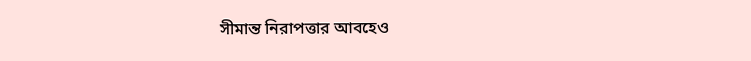সীমান্ত নিরাপত্তার আবহেও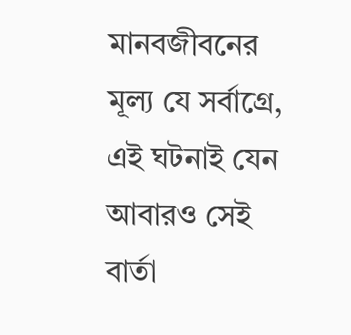মানবজীবনের মূল্য যে সর্বাগ্রে, এই ঘটনাই যেন আবারও সেই বার্তা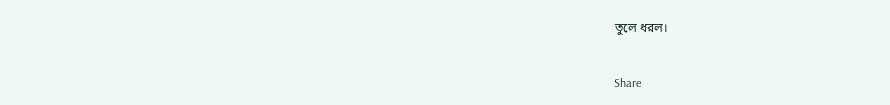তুলে ধরল।


Share